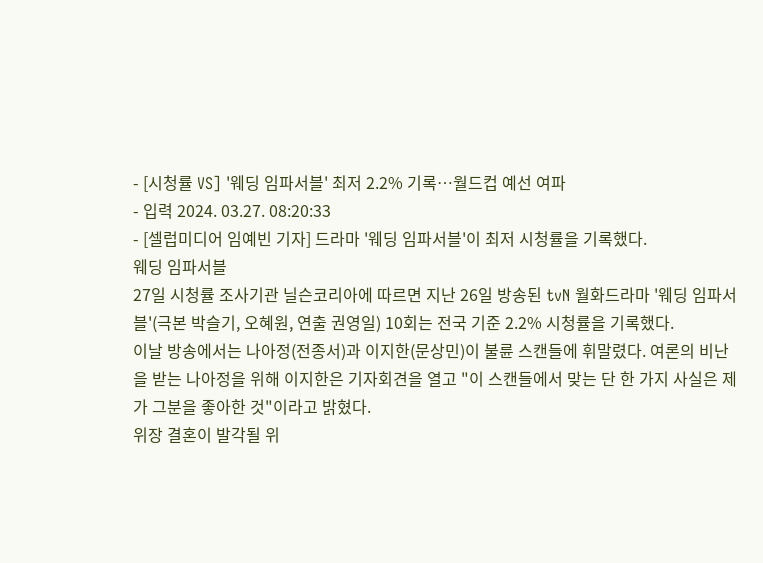- [시청률 VS] '웨딩 임파서블' 최저 2.2% 기록…월드컵 예선 여파
- 입력 2024. 03.27. 08:20:33
- [셀럽미디어 임예빈 기자] 드라마 '웨딩 임파서블'이 최저 시청률을 기록했다.
웨딩 임파서블
27일 시청률 조사기관 닐슨코리아에 따르면 지난 26일 방송된 tvN 월화드라마 '웨딩 임파서블'(극본 박슬기, 오혜원, 연출 권영일) 10회는 전국 기준 2.2% 시청률을 기록했다.
이날 방송에서는 나아정(전종서)과 이지한(문상민)이 불륜 스캔들에 휘말렸다. 여론의 비난을 받는 나아정을 위해 이지한은 기자회견을 열고 "이 스캔들에서 맞는 단 한 가지 사실은 제가 그분을 좋아한 것"이라고 밝혔다.
위장 결혼이 발각될 위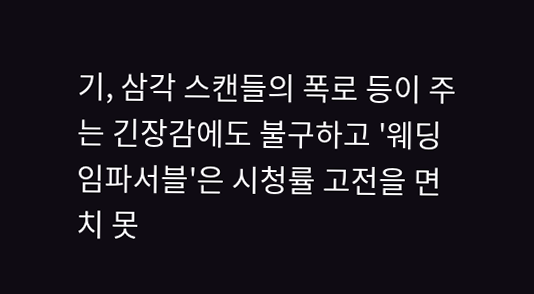기, 삼각 스캔들의 폭로 등이 주는 긴장감에도 불구하고 '웨딩 임파서블'은 시청률 고전을 면치 못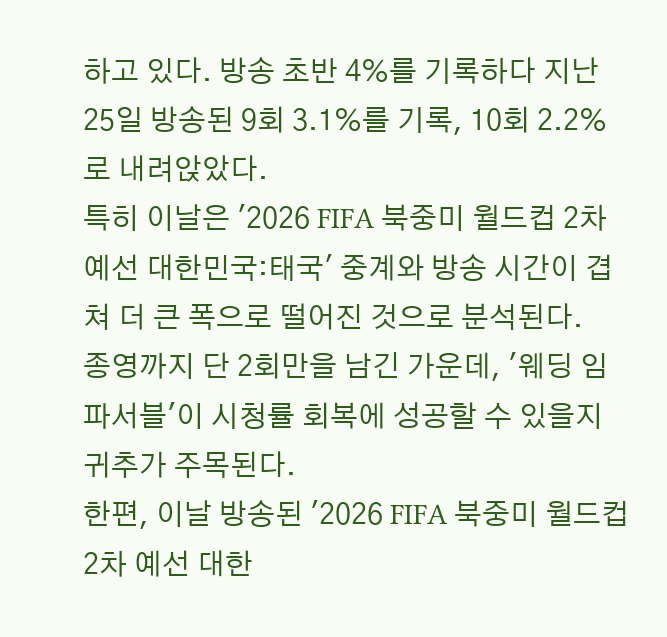하고 있다. 방송 초반 4%를 기록하다 지난 25일 방송된 9회 3.1%를 기록, 10회 2.2%로 내려앉았다.
특히 이날은 '2026 FIFA 북중미 월드컵 2차 예선 대한민국:태국' 중계와 방송 시간이 겹쳐 더 큰 폭으로 떨어진 것으로 분석된다.
종영까지 단 2회만을 남긴 가운데, '웨딩 임파서블'이 시청률 회복에 성공할 수 있을지 귀추가 주목된다.
한편, 이날 방송된 '2026 FIFA 북중미 월드컵 2차 예선 대한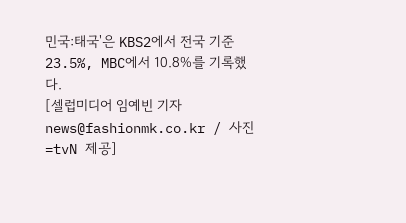민국:태국'은 KBS2에서 전국 기준 23.5%, MBC에서 10.8%를 기록했다.
[셀럽미디어 임예빈 기자 news@fashionmk.co.kr / 사진=tvN 제공]